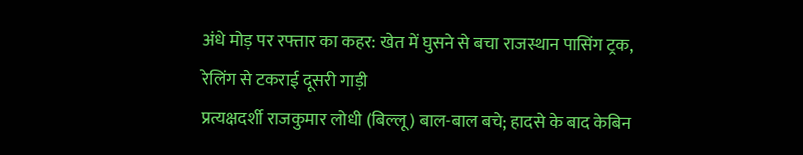अंधे मोड़ पर रफ्तार का कहर: खेत में घुसने से बचा राजस्थान पासिंग ट्रक, रेलिंग से टकराई दूसरी गाड़ी
प्रत्यक्षदर्शी राजकुमार लोधी (बिल्लू) बाल-बाल बचे; हादसे के बाद केबिन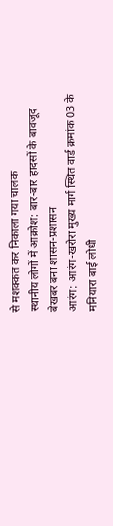से मशक्कत कर निकाला गया चालक
स्थानीय लोगों में आक्रोश: बार-बार हादसों के बावजूद बेखबर बना शासन-प्रशासन
आरंग: आरंग-खरोरा मुख्य मार्ग स्थित वार्ड क्रमांक 03 के मनियारा बाई लोधी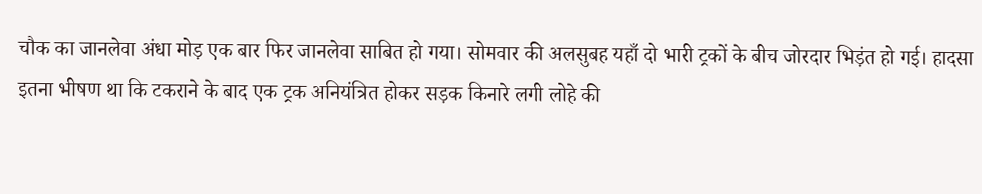चौक का जानलेवा अंधा मोड़ एक बार फिर जानलेवा साबित हो गया। सोमवार की अलसुबह यहाँ दो भारी ट्रकों के बीच जोरदार भिड़ंत हो गई। हादसा इतना भीषण था कि टकराने के बाद एक ट्रक अनियंत्रित होकर सड़क किनारे लगी लोहे की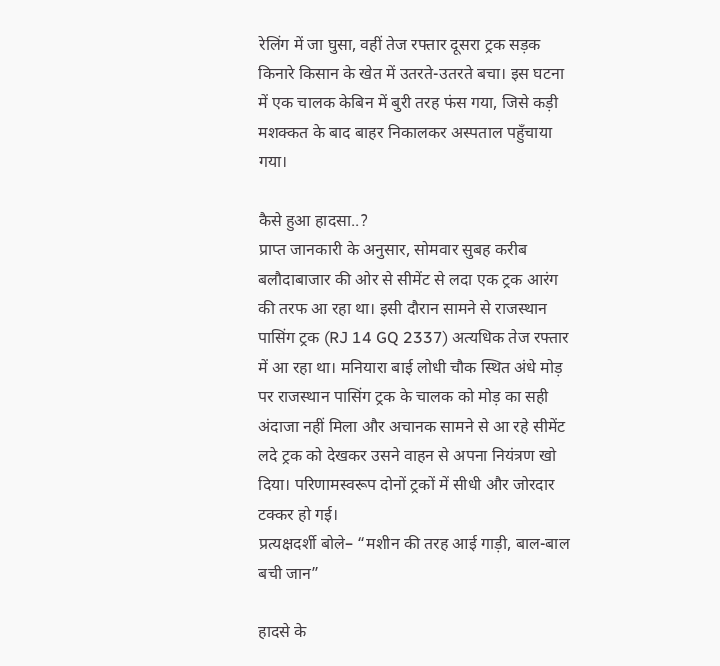रेलिंग में जा घुसा, वहीं तेज रफ्तार दूसरा ट्रक सड़क किनारे किसान के खेत में उतरते-उतरते बचा। इस घटना में एक चालक केबिन में बुरी तरह फंस गया, जिसे कड़ी मशक्कत के बाद बाहर निकालकर अस्पताल पहुँचाया गया।

कैसे हुआ हादसा..?
प्राप्त जानकारी के अनुसार, सोमवार सुबह करीब बलौदाबाजार की ओर से सीमेंट से लदा एक ट्रक आरंग की तरफ आ रहा था। इसी दौरान सामने से राजस्थान पासिंग ट्रक (RJ 14 GQ 2337) अत्यधिक तेज रफ्तार में आ रहा था। मनियारा बाई लोधी चौक स्थित अंधे मोड़ पर राजस्थान पासिंग ट्रक के चालक को मोड़ का सही अंदाजा नहीं मिला और अचानक सामने से आ रहे सीमेंट लदे ट्रक को देखकर उसने वाहन से अपना नियंत्रण खो दिया। परिणामस्वरूप दोनों ट्रकों में सीधी और जोरदार टक्कर हो गई।
प्रत्यक्षदर्शी बोले– “मशीन की तरह आई गाड़ी, बाल-बाल बची जान”

हादसे के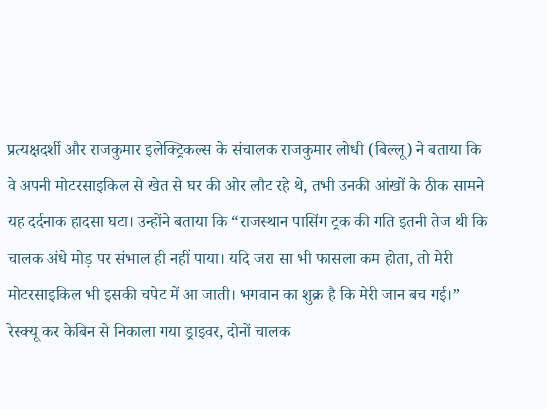प्रत्यक्षदर्शी और राजकुमार इलेक्ट्रिकल्स के संचालक राजकुमार लोधी (बिल्लू) ने बताया कि वे अपनी मोटरसाइकिल से खेत से घर की ओर लौट रहे थे, तभी उनकी आंखों के ठीक सामने यह दर्दनाक हादसा घटा। उन्होंने बताया कि “राजस्थान पासिंग ट्रक की गति इतनी तेज थी कि चालक अंधे मोड़ पर संभाल ही नहीं पाया। यदि जरा सा भी फासला कम होता, तो मेरी मोटरसाइकिल भी इसकी चपेट में आ जाती। भगवान का शुक्र है कि मेरी जान बच गई।”
रेस्क्यू कर केबिन से निकाला गया ड्राइवर, दोनों चालक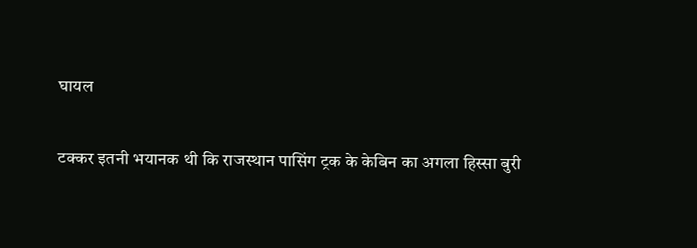घायल

टक्कर इतनी भयानक थी कि राजस्थान पासिंग ट्रक के केबिन का अगला हिस्सा बुरी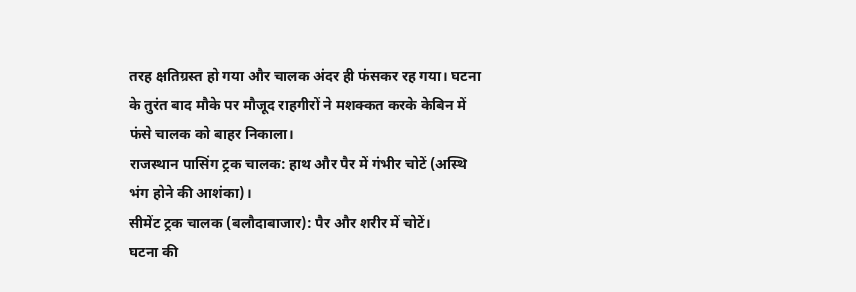तरह क्षतिग्रस्त हो गया और चालक अंदर ही फंसकर रह गया। घटना के तुरंत बाद मौके पर मौजूद राहगीरों ने मशक्कत करके केबिन में फंसे चालक को बाहर निकाला।
राजस्थान पासिंग ट्रक चालक: हाथ और पैर में गंभीर चोटें (अस्थि भंग होने की आशंका)।
सीमेंट ट्रक चालक (बलौदाबाजार): पैर और शरीर में चोटें।
घटना की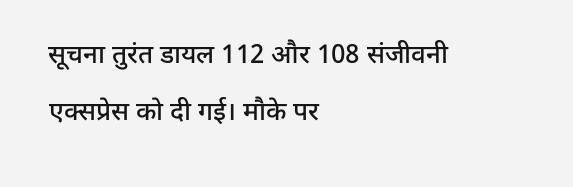सूचना तुरंत डायल 112 और 108 संजीवनी एक्सप्रेस को दी गई। मौके पर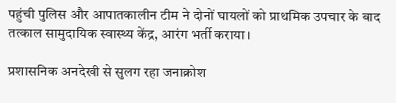पहुंची पुलिस और आपातकालीन टीम ने दोनों घायलों को प्राथमिक उपचार के बाद तत्काल सामुदायिक स्वास्थ्य केंद्र, आरंग भर्ती कराया।

प्रशासनिक अनदेखी से सुलग रहा जनाक्रोश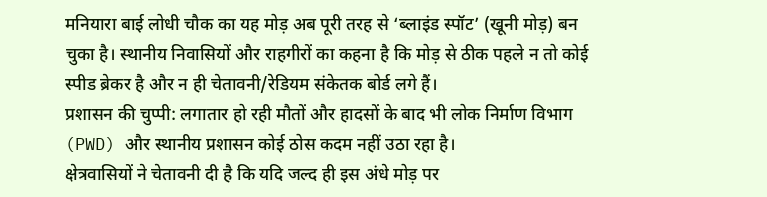मनियारा बाई लोधी चौक का यह मोड़ अब पूरी तरह से ‘ब्लाइंड स्पॉट’ (खूनी मोड़) बन चुका है। स्थानीय निवासियों और राहगीरों का कहना है कि मोड़ से ठीक पहले न तो कोई स्पीड ब्रेकर है और न ही चेतावनी/रेडियम संकेतक बोर्ड लगे हैं।
प्रशासन की चुप्पी: लगातार हो रही मौतों और हादसों के बाद भी लोक निर्माण विभाग (PWD) और स्थानीय प्रशासन कोई ठोस कदम नहीं उठा रहा है।
क्षेत्रवासियों ने चेतावनी दी है कि यदि जल्द ही इस अंधे मोड़ पर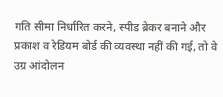गति सीमा निर्धारित करने, स्पीड ब्रेकर बनाने और प्रकाश व रेडियम बोर्ड की व्यवस्था नहीं की गई, तो वे उग्र आंदोलन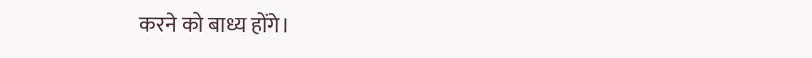करने को बाध्य होंगे।